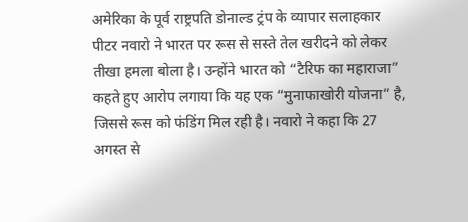अमेरिका के पूर्व राष्ट्रपति डोनाल्ड ट्रंप के व्यापार सलाहकार पीटर नवारो ने भारत पर रूस से सस्ते तेल खरीदने को लेकर तीखा हमला बोला है। उन्होंने भारत को “टैरिफ का महाराजा” कहते हुए आरोप लगाया कि यह एक “मुनाफाखोरी योजना” है, जिससे रूस को फंडिंग मिल रही है। नवारो ने कहा कि 27 अगस्त से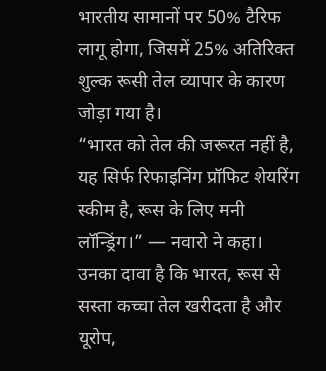भारतीय सामानों पर 50% टैरिफ लागू होगा, जिसमें 25% अतिरिक्त शुल्क रूसी तेल व्यापार के कारण जोड़ा गया है।
“भारत को तेल की जरूरत नहीं है, यह सिर्फ रिफाइनिंग प्रॉफिट शेयरिंग स्कीम है, रूस के लिए मनी लॉन्ड्रिंग।” — नवारो ने कहा। उनका दावा है कि भारत, रूस से सस्ता कच्चा तेल खरीदता है और यूरोप,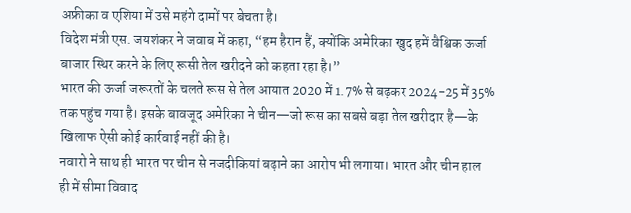अफ्रीका व एशिया में उसे महंगे दामों पर बेचता है।
विदेश मंत्री एस. जयशंकर ने जवाब में कहा, “हम हैरान हैं, क्योंकि अमेरिका खुद हमें वैश्विक ऊर्जा बाजार स्थिर करने के लिए रूसी तेल खरीदने को कहता रहा है।”
भारत की ऊर्जा जरूरतों के चलते रूस से तेल आयात 2020 में 1.7% से बढ़कर 2024-25 में 35% तक पहुंच गया है। इसके बावजूद अमेरिका ने चीन—जो रूस का सबसे बड़ा तेल खरीदार है—के खिलाफ ऐसी कोई कार्रवाई नहीं की है।
नवारो ने साथ ही भारत पर चीन से नजदीकियां बढ़ाने का आरोप भी लगाया। भारत और चीन हाल ही में सीमा विवाद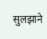सुलझाने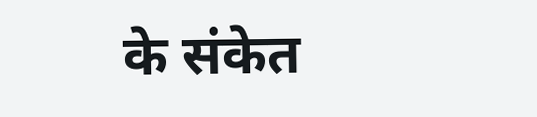के संकेत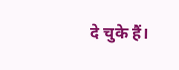दे चुके हैं।